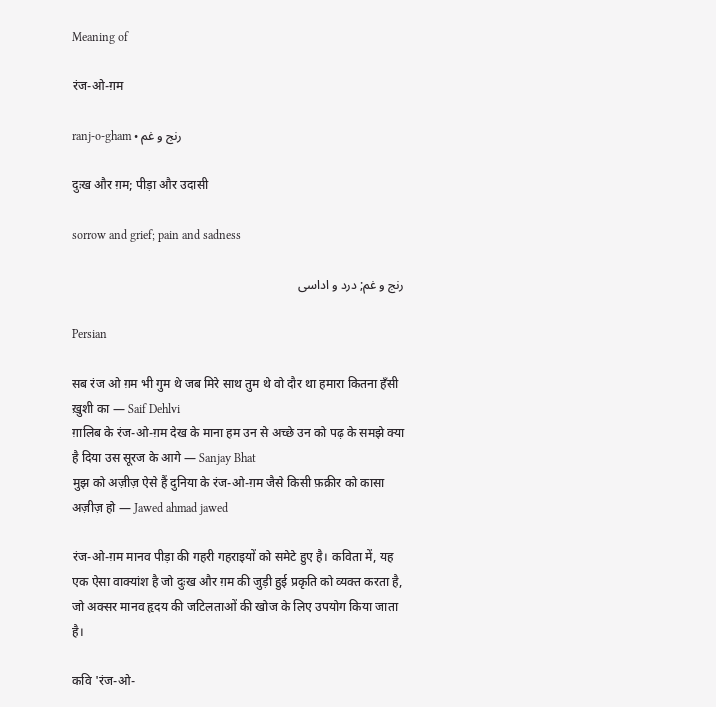Meaning of

रंज-ओ-ग़म

ranj-o-gham • رنج و غم

दुःख और ग़म; पीड़ा और उदासी

sorrow and grief; pain and sadness

رنج و غم; درد و اداسی

Persian

सब रंज ओ ग़म भी गुम थे जब मिरे साथ तुम थे वो दौर था हमारा कितना हँसी ख़ुशी का — Saif Dehlvi
ग़ालिब के रंज-ओ-ग़म देख के माना हम उन से अच्छे उन को पढ़ के समझे क्या है दिया उस सूरज के आगे — Sanjay Bhat
मुझ को अज़ीज़ ऐसे हैं दुनिया के रंज-ओ-ग़म जैसे किसी फ़क़ीर को कासा अज़ीज़ हो — Jawed ahmad jawed

रंज-ओ-ग़म मानव पीड़ा की गहरी गहराइयों को समेटे हुए है। कविता में, यह एक ऐसा वाक्यांश है जो दुःख और ग़म की जुड़ी हुई प्रकृति को व्यक्त करता है, जो अक्सर मानव हृदय की जटिलताओं की खोज के लिए उपयोग किया जाता है।

कवि 'रंज-ओ-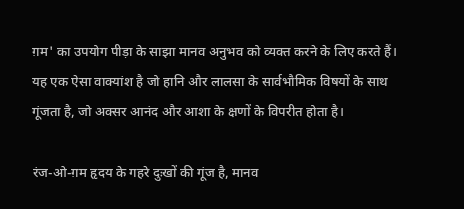ग़म' का उपयोग पीड़ा के साझा मानव अनुभव को व्यक्त करने के लिए करते हैं। यह एक ऐसा वाक्यांश है जो हानि और लालसा के सार्वभौमिक विषयों के साथ गूंजता है, जो अक्सर आनंद और आशा के क्षणों के विपरीत होता है।

रंज-ओ-ग़म हृदय के गहरे दुःखों की गूंज है, मानव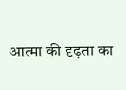आत्मा की दृढ़ता का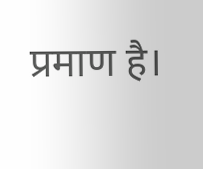प्रमाण है।